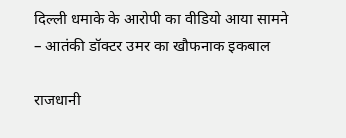दिल्ली धमाके के आरोपी का वीडियो आया सामने – आतंकी डॉक्टर उमर का खौफनाक इकबाल

राजधानी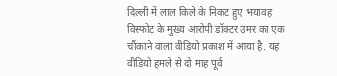दिल्ली में लाल किले के निकट हुए भयावह विस्फोट के मुख्य आरोपी डॉक्टर उमर का एक चौंकाने वाला वीडियो प्रकाश में आया है. यह वीडियो हमले से दो माह पूर्व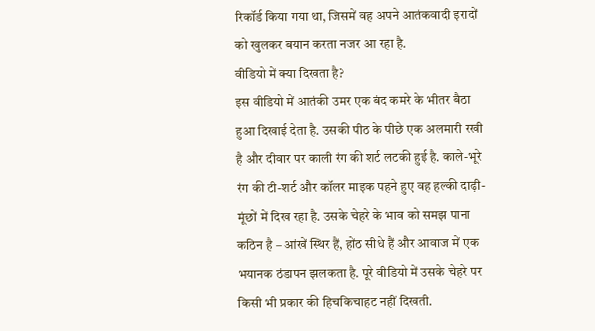रिकॉर्ड किया गया था, जिसमें वह अपने आतंकवादी इरादों को खुलकर बयान करता नजर आ रहा है.
वीडियो में क्या दिखता है?
इस वीडियो में आतंकी उमर एक बंद कमरे के भीतर बैठा हुआ दिखाई देता है. उसकी पीठ के पीछे एक अलमारी रखी है और दीवार पर काली रंग की शर्ट लटकी हुई है. काले-भूरे रंग की टी-शर्ट और कॉलर माइक पहने हुए वह हल्की दाढ़ी-मूंछों में दिख रहा है. उसके चेहरे के भाव को समझ पाना कठिन है – आंखें स्थिर हैं, होंठ सीधे हैं और आवाज में एक भयानक ठंडापन झलकता है. पूरे वीडियो में उसके चेहरे पर किसी भी प्रकार की हिचकिचाहट नहीं दिखती.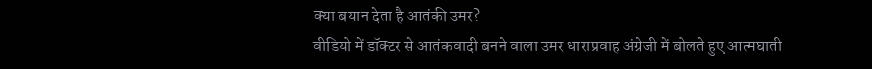क्या बयान देता है आतंकी उमर?
वीडियो में डॉक्टर से आतंकवादी बनने वाला उमर धाराप्रवाह अंग्रेजी में बोलते हुए आत्मघाती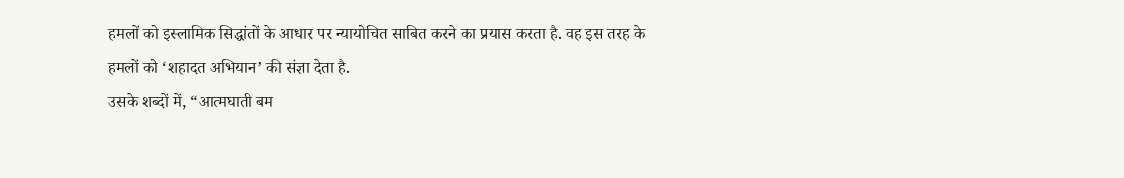हमलों को इस्लामिक सिद्धांतों के आधार पर न्यायोचित साबित करने का प्रयास करता है. वह इस तरह के हमलों को ‘शहादत अभियान’ की संज्ञा देता है.
उसके शब्दों में, “आत्मघाती बम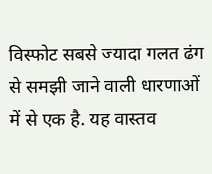विस्फोट सबसे ज्यादा गलत ढंग से समझी जाने वाली धारणाओं में से एक है. यह वास्तव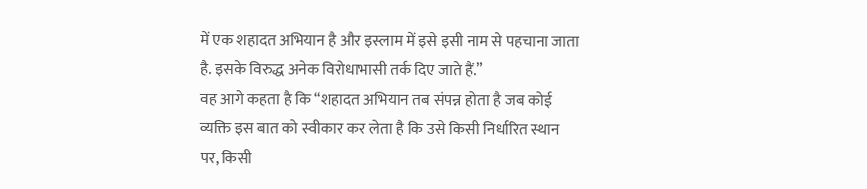में एक शहादत अभियान है और इस्लाम में इसे इसी नाम से पहचाना जाता है. इसके विरुद्ध अनेक विरोधाभासी तर्क दिए जाते हैं.”
वह आगे कहता है कि “शहादत अभियान तब संपन्न होता है जब कोई व्यक्ति इस बात को स्वीकार कर लेता है कि उसे किसी निर्धारित स्थान पर, किसी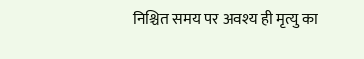निश्चित समय पर अवश्य ही मृत्यु का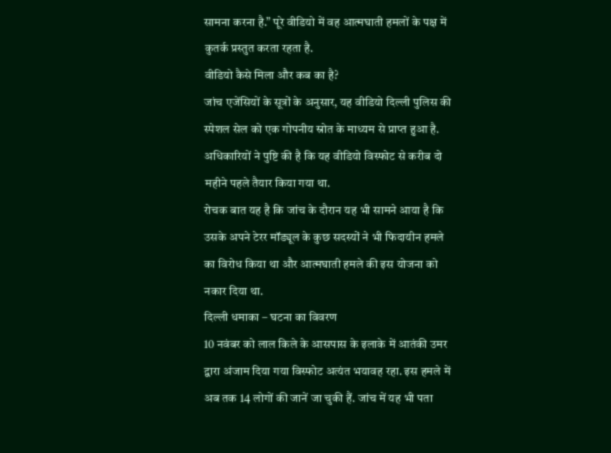सामना करना है.” पूरे वीडियो में वह आत्मघाती हमलों के पक्ष में कुतर्क प्रस्तुत करता रहता है.
वीडियो कैसे मिला और कब का है?
जांच एजेंसियों के सूत्रों के अनुसार, यह वीडियो दिल्ली पुलिस की स्पेशल सेल को एक गोपनीय स्रोत के माध्यम से प्राप्त हुआ है. अधिकारियों ने पुष्टि की है कि यह वीडियो विस्फोट से करीब दो महीने पहले तैयार किया गया था.
रोचक बात यह है कि जांच के दौरान यह भी सामने आया है कि उसके अपने टेरर मॉड्यूल के कुछ सदस्यों ने भी फिदायीन हमले का विरोध किया था और आत्मघाती हमले की इस योजना को नकार दिया था.
दिल्ली धमाका – घटना का विवरण
10 नवंबर को लाल किले के आसपास के इलाके में आतंकी उमर द्वारा अंजाम दिया गया विस्फोट अत्यंत भयावह रहा. इस हमले में अब तक 14 लोगों की जानें जा चुकी हैं. जांच में यह भी पता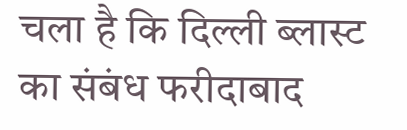चला है कि दिल्ली ब्लास्ट का संबंध फरीदाबाद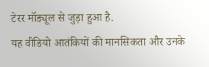टेरर मॉड्यूल से जुड़ा हुआ है.
यह वीडियो आतंकियों की मानसिकता और उनके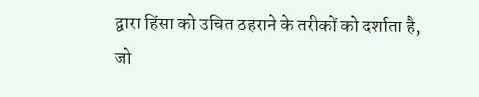द्वारा हिंसा को उचित ठहराने के तरीकों को दर्शाता है, जो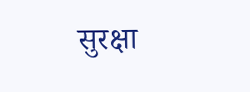सुरक्षा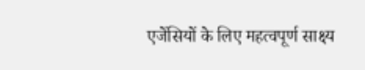एजेंसियों के लिए महत्वपूर्ण साक्ष्य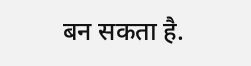बन सकता है.